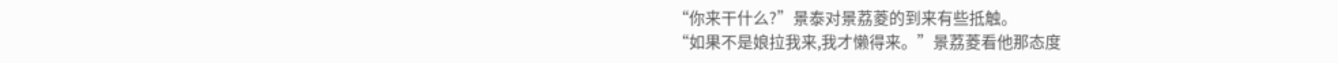“你来干什么?”景泰对景荔菱的到来有些抵触。
“如果不是娘拉我来,我才懒得来。”景荔菱看他那态度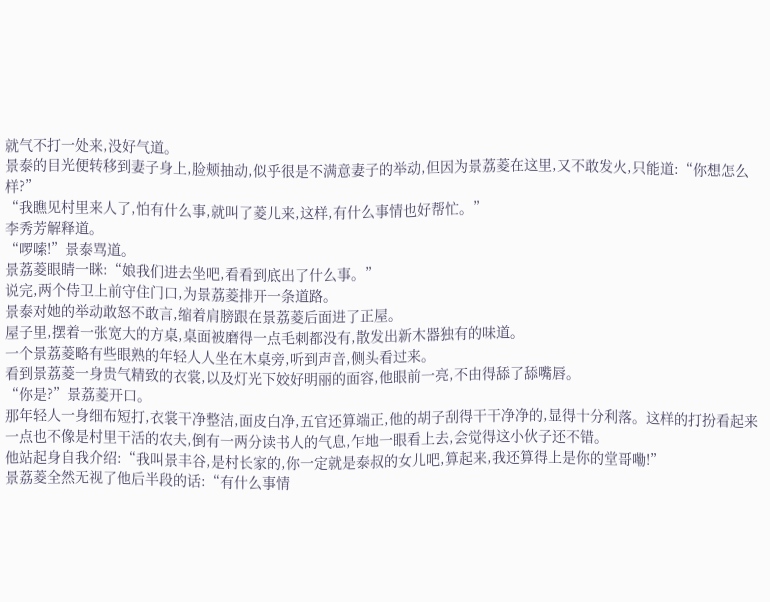就气不打一处来,没好气道。
景泰的目光便转移到妻子身上,脸颊抽动,似乎很是不满意妻子的举动,但因为景荔菱在这里,又不敢发火,只能道:“你想怎么样?”
“我瞧见村里来人了,怕有什么事,就叫了菱儿来,这样,有什么事情也好帮忙。”
李秀芳解释道。
“啰嗦!”景泰骂道。
景荔菱眼睛一眯:“娘我们进去坐吧,看看到底出了什么事。”
说完,两个侍卫上前守住门口,为景荔菱排开一条道路。
景泰对她的举动敢怒不敢言,缩着肩膀跟在景荔菱后面进了正屋。
屋子里,摆着一张宽大的方桌,桌面被磨得一点毛刺都没有,散发出新木器独有的味道。
一个景荔菱略有些眼熟的年轻人人坐在木桌旁,听到声音,侧头看过来。
看到景荔菱一身贵气精致的衣裳,以及灯光下姣好明丽的面容,他眼前一亮,不由得舔了舔嘴唇。
“你是?”景荔菱开口。
那年轻人一身细布短打,衣裳干净整洁,面皮白净,五官还算端正,他的胡子刮得干干净净的,显得十分利落。这样的打扮看起来一点也不像是村里干活的农夫,倒有一两分读书人的气息,乍地一眼看上去,会觉得这小伙子还不错。
他站起身自我介绍:“我叫景丰谷,是村长家的,你一定就是泰叔的女儿吧,算起来,我还算得上是你的堂哥嘞!”
景荔菱全然无视了他后半段的话:“有什么事情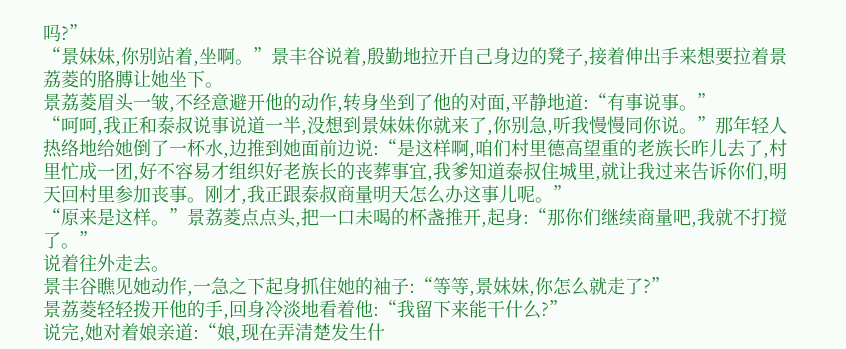吗?”
“景妹妹,你别站着,坐啊。”景丰谷说着,殷勤地拉开自己身边的凳子,接着伸出手来想要拉着景荔菱的胳膊让她坐下。
景荔菱眉头一皱,不经意避开他的动作,转身坐到了他的对面,平静地道:“有事说事。”
“呵呵,我正和泰叔说事说道一半,没想到景妹妹你就来了,你别急,听我慢慢同你说。”那年轻人热络地给她倒了一杯水,边推到她面前边说:“是这样啊,咱们村里德高望重的老族长昨儿去了,村里忙成一团,好不容易才组织好老族长的丧葬事宜,我爹知道泰叔住城里,就让我过来告诉你们,明天回村里参加丧事。刚才,我正跟泰叔商量明天怎么办这事儿呢。”
“原来是这样。”景荔菱点点头,把一口未喝的杯盏推开,起身:“那你们继续商量吧,我就不打搅了。”
说着往外走去。
景丰谷瞧见她动作,一急之下起身抓住她的袖子:“等等,景妹妹,你怎么就走了?”
景荔菱轻轻拨开他的手,回身冷淡地看着他:“我留下来能干什么?”
说完,她对着娘亲道:“娘,现在弄清楚发生什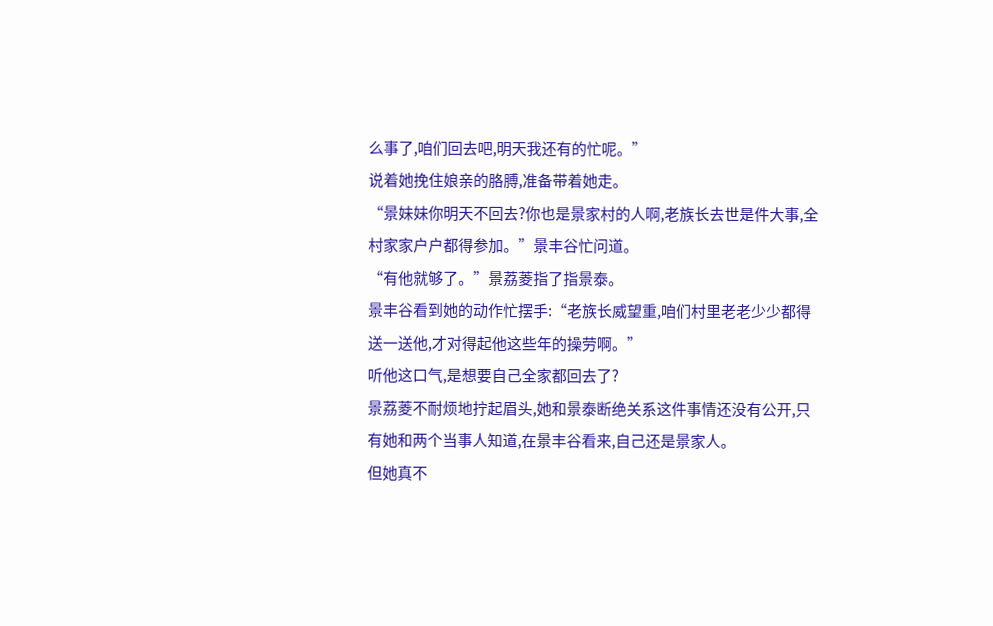么事了,咱们回去吧,明天我还有的忙呢。”
说着她挽住娘亲的胳膊,准备带着她走。
“景妹妹你明天不回去?你也是景家村的人啊,老族长去世是件大事,全村家家户户都得参加。”景丰谷忙问道。
“有他就够了。”景荔菱指了指景泰。
景丰谷看到她的动作忙摆手:“老族长威望重,咱们村里老老少少都得送一送他,才对得起他这些年的操劳啊。”
听他这口气,是想要自己全家都回去了?
景荔菱不耐烦地拧起眉头,她和景泰断绝关系这件事情还没有公开,只有她和两个当事人知道,在景丰谷看来,自己还是景家人。
但她真不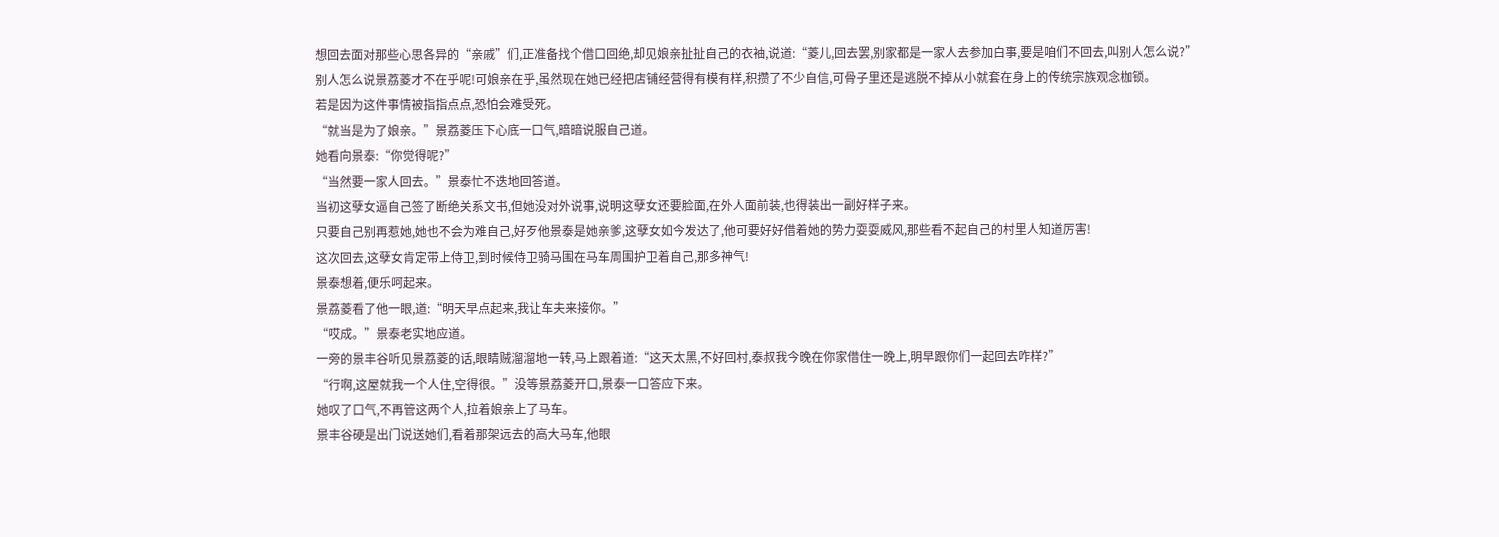想回去面对那些心思各异的“亲戚”们,正准备找个借口回绝,却见娘亲扯扯自己的衣袖,说道:“菱儿,回去罢,别家都是一家人去参加白事,要是咱们不回去,叫别人怎么说?”
别人怎么说景荔菱才不在乎呢!可娘亲在乎,虽然现在她已经把店铺经营得有模有样,积攒了不少自信,可骨子里还是逃脱不掉从小就套在身上的传统宗族观念枷锁。
若是因为这件事情被指指点点,恐怕会难受死。
“就当是为了娘亲。”景荔菱压下心底一口气,暗暗说服自己道。
她看向景泰:“你觉得呢?”
“当然要一家人回去。”景泰忙不迭地回答道。
当初这孽女逼自己签了断绝关系文书,但她没对外说事,说明这孽女还要脸面,在外人面前装,也得装出一副好样子来。
只要自己别再惹她,她也不会为难自己,好歹他景泰是她亲爹,这孽女如今发达了,他可要好好借着她的势力耍耍威风,那些看不起自己的村里人知道厉害!
这次回去,这孽女肯定带上侍卫,到时候侍卫骑马围在马车周围护卫着自己,那多神气!
景泰想着,便乐呵起来。
景荔菱看了他一眼,道:“明天早点起来,我让车夫来接你。”
“哎成。”景泰老实地应道。
一旁的景丰谷听见景荔菱的话,眼睛贼溜溜地一转,马上跟着道:“这天太黑,不好回村,泰叔我今晚在你家借住一晚上,明早跟你们一起回去咋样?”
“行啊,这屋就我一个人住,空得很。”没等景荔菱开口,景泰一口答应下来。
她叹了口气,不再管这两个人,拉着娘亲上了马车。
景丰谷硬是出门说送她们,看着那架远去的高大马车,他眼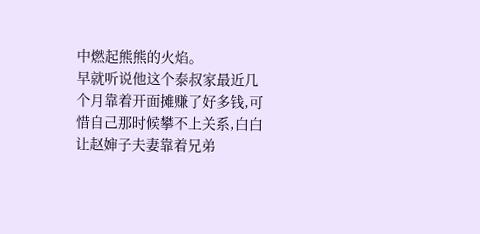中燃起熊熊的火焰。
早就听说他这个泰叔家最近几个月靠着开面摊赚了好多钱,可惜自己那时候攀不上关系,白白让赵婶子夫妻靠着兄弟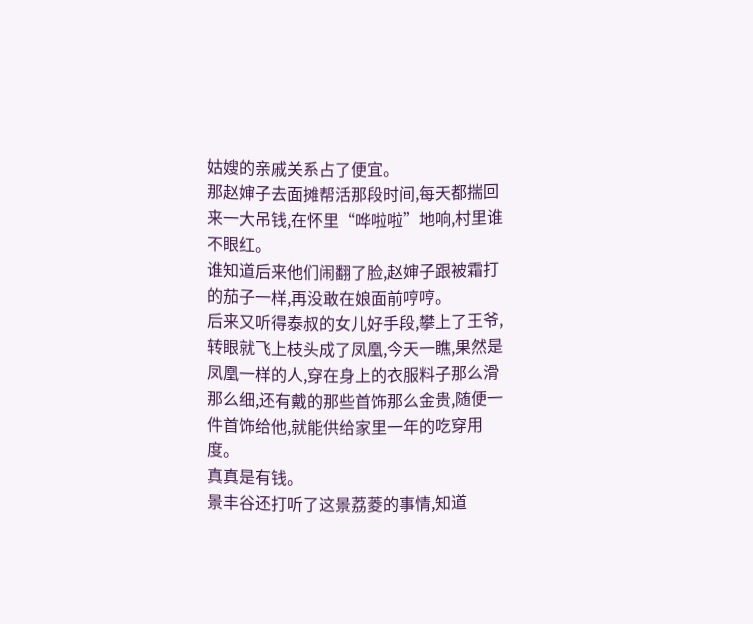姑嫂的亲戚关系占了便宜。
那赵婶子去面摊帮活那段时间,每天都揣回来一大吊钱,在怀里“哗啦啦”地响,村里谁不眼红。
谁知道后来他们闹翻了脸,赵婶子跟被霜打的茄子一样,再没敢在娘面前哼哼。
后来又听得泰叔的女儿好手段,攀上了王爷,转眼就飞上枝头成了凤凰,今天一瞧,果然是凤凰一样的人,穿在身上的衣服料子那么滑那么细,还有戴的那些首饰那么金贵,随便一件首饰给他,就能供给家里一年的吃穿用度。
真真是有钱。
景丰谷还打听了这景荔菱的事情,知道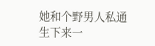她和个野男人私通生下来一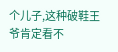个儿子,这种破鞋王爷肯定看不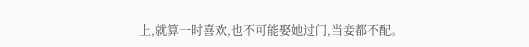上,就算一时喜欢,也不可能娶她过门,当妾都不配。